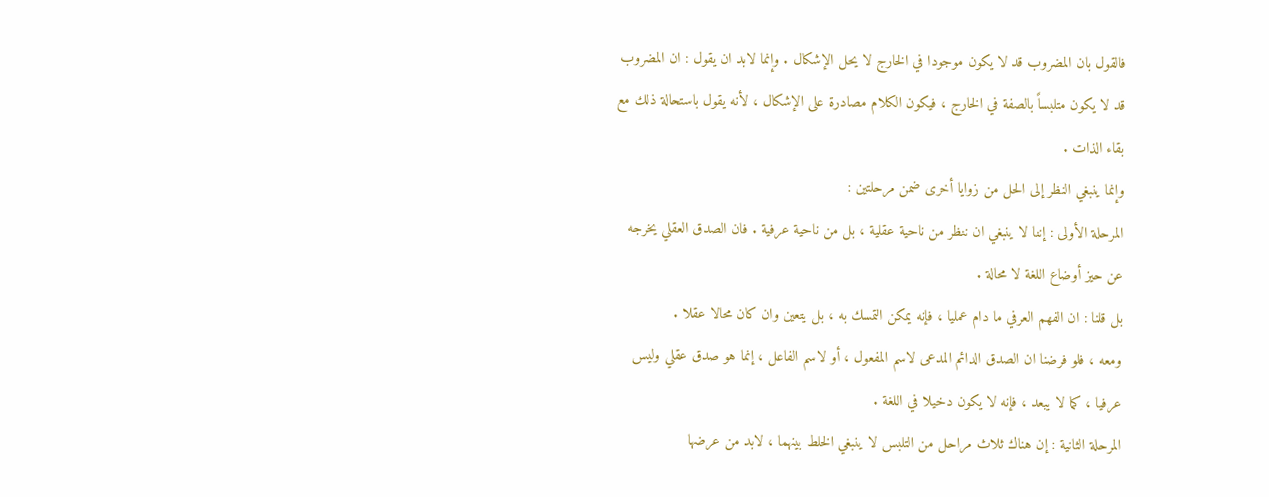فالقول بان المضروب قد لا يكون موجودا في الخارج لا يحل الإشكال . وإنما لابد ان يقول : ان المضروب قد لا يكون متلبساً بالصفة في الخارج ، فيكون الكلام مصادرة على الإشكال ، لأنه يقول باستحالة ذلك مع بقاء الذات .
وإنما ينبغي النظر إلى الحل من زوايا أخرى ضمن مرحلتين :
المرحلة الأولى : إننا لا ينبغي ان ننظر من ناحية عقلية ، بل من ناحية عرفية . فان الصدق العقلي يخرجه عن حيز أوضاع اللغة لا محالة .
بل قلنا : ان الفهم العرفي ما دام عمليا ، فإنه يمكن التمسك به ، بل يتعين وان كان محالا عقلا .
ومعه ، فلو فرضنا ان الصدق الدائم المدعى لاسم المفعول ، أو لاسم الفاعل ، إنما هو صدق عقلي وليس عرفيا ، كما لا يبعد ، فإنه لا يكون دخيلا في اللغة .
المرحلة الثانية : إن هناك ثلاث مراحل من التلبس لا ينبغي الخلط بينهما ، لابد من عرضها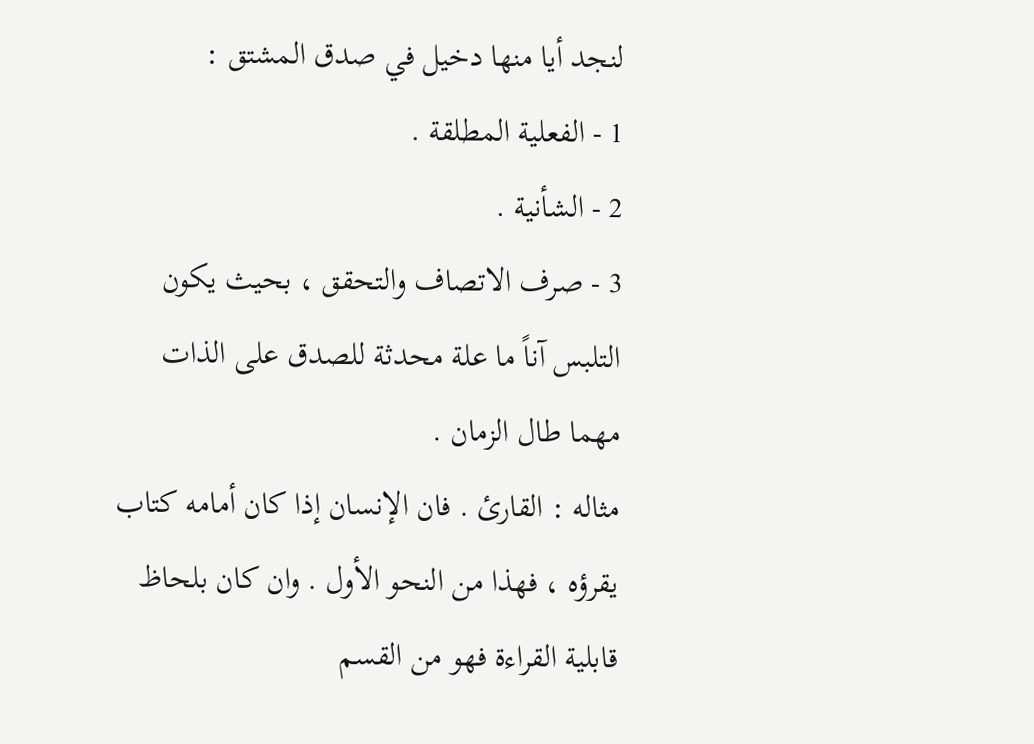لنجد أيا منها دخيل في صدق المشتق :
1 - الفعلية المطلقة .
2 - الشأنية .
3 - صرف الاتصاف والتحقق ، بحيث يكون التلبس آناً ما علة محدثة للصدق على الذات مهما طال الزمان .
مثاله : القارئ . فان الإنسان إذا كان أمامه كتاب يقرؤه ، فهذا من النحو الأول . وان كان بلحاظ قابلية القراءة فهو من القسم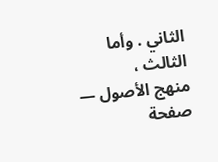الثاني . وأما الثالث ،
منهج الأصول — صفحة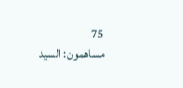75
مساهمون: السيد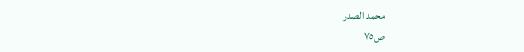محمد الصدر
ص٧٥